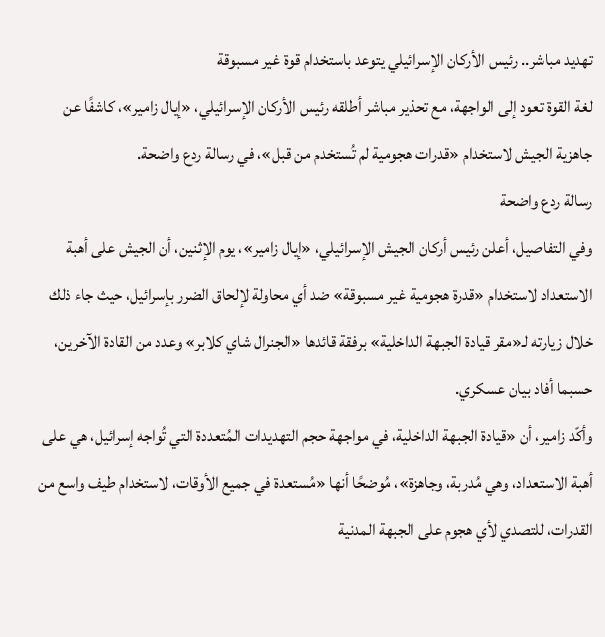تهديد مباشر.. رئيس الأركان الإسرائيلي يتوعد باستخدام قوة غير مسبوقة
لغة القوة تعود إلى الواجهة، مع تحذير مباشر أطلقه رئيس الأركان الإسرائيلي، «إيال زامير»، كاشفًا عن جاهزية الجيش لاستخدام «قدرات هجومية لم تُستخدم من قبل»، في رسالة ردع واضحة.
رسالة ردع واضحة
وفي التفاصيل، أعلن رئيس أركان الجيش الإسرائيلي، «إيال زامير»، يوم الإثنين، أن الجيش على أهبة الاستعداد لاستخدام «قدرة هجومية غير مسبوقة» ضد أي محاولة لإلحاق الضرر بإسرائيل، حيث جاء ذلك خلال زيارته لـ«مقر قيادة الجبهة الداخلية» برفقة قائدها «الجنرال شاي كلابر» وعدد من القادة الآخرين، حسبما أفاد بيان عسكري.
وأكّد زامير، أن «قيادة الجبهة الداخلية، في مواجهة حجم التهديدات المُتعددة التي تُواجه إسرائيل، هي على أهبة الاستعداد، وهي مُدربة، وجاهزة»، مُوضحًا أنها «مُستعدة في جميع الأوقات، لاستخدام طيف واسع من القدرات، للتصدي لأي هجوم على الجبهة المدنية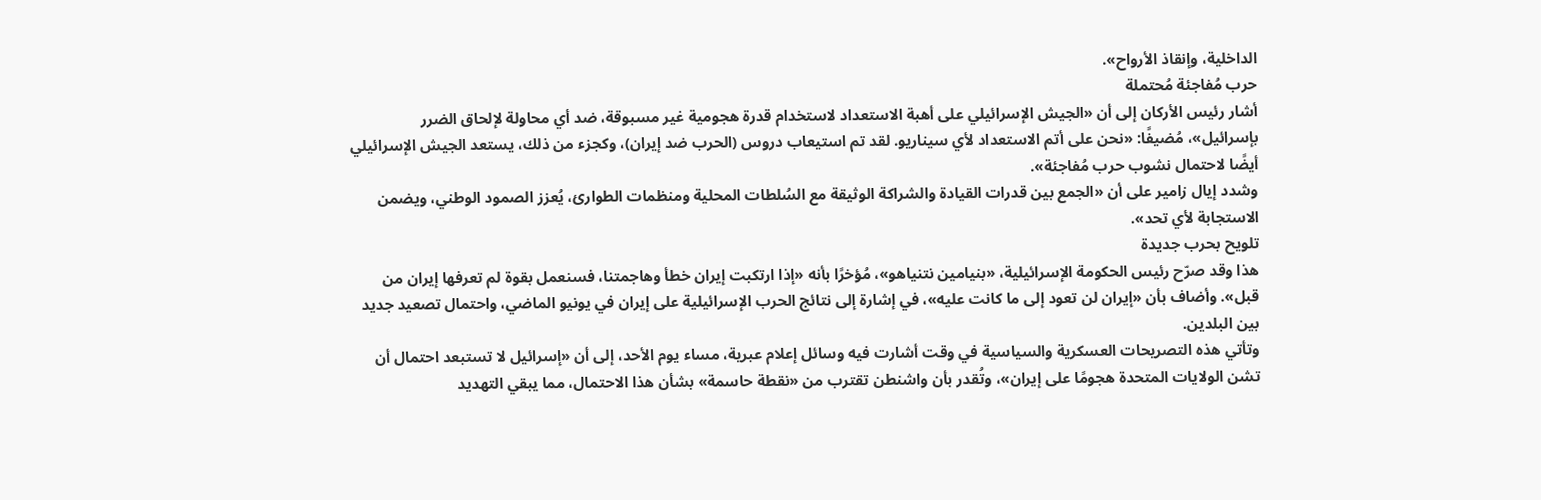الداخلية، وإنقاذ الأرواح».
حرب مُفاجئة مُحتملة
أشار رئيس الأركان إلى أن «الجيش الإسرائيلي على أهبة الاستعداد لاستخدام قدرة هجومية غير مسبوقة، ضد أي محاولة لإلحاق الضرر بإسرائيل»، مُضيفًا: «نحن على أتم الاستعداد لأي سيناريو. لقد تم استيعاب دروس (الحرب ضد إيران)، وكجزء من ذلك، يستعد الجيش الإسرائيلي أيضًا لاحتمال نشوب حرب مُفاجئة».
وشدد إيال زامير على أن «الجمع بين قدرات القيادة والشراكة الوثيقة مع السُلطات المحلية ومنظمات الطوارئ، يُعزز الصمود الوطني، ويضمن الاستجابة لأي تحد».
تلويح بحرب جديدة
هذا وقد صرّح رئيس الحكومة الإسرائيلية، «بنيامين نتنياهو»، مُؤخرًا بأنه «إذا ارتكبت إيران خطأ وهاجمتنا، فسنعمل بقوة لم تعرفها إيران من قبل». وأضاف بأن «إيران لن تعود إلى ما كانت عليه»، في إشارة إلى نتائج الحرب الإسرائيلية على إيران في يونيو الماضي، واحتمال تصعيد جديد بين البلدين.
وتأتي هذه التصريحات العسكرية والسياسية في وقت أشارت فيه وسائل إعلام عبرية، مساء يوم الأحد، إلى أن «إسرائيل لا تستبعد احتمال أن تشن الولايات المتحدة هجومًا على إيران»، وتُقدر بأن واشنطن تقترب من «نقطة حاسمة» بشأن هذا الاحتمال، مما يبقي التهديد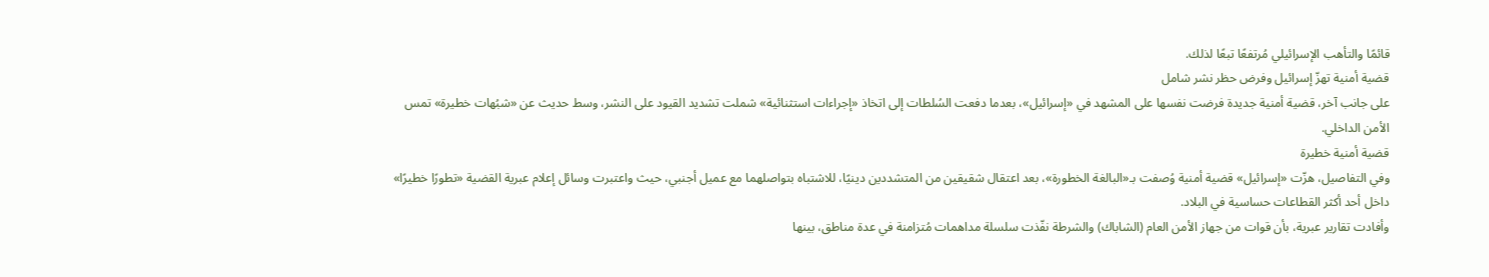قائمًا والتأهب الإسرائيلي مُرتفعًا تبعًا لذلك.
قضية أمنية تهزّ إسرائيل وفرض حظر نشر شامل
على جانب آخر، قضية أمنية جديدة فرضت نفسها على المشهد في «إسرائيل»، بعدما دفعت السُلطات إلى اتخاذ «إجراءات استثنائية» شملت تشديد القيود على النشر، وسط حديث عن «شبُهات خطيرة» تمس الأمن الداخلي.
قضية أمنية خطيرة
وفي التفاصيل، هزّت «إسرائيل» قضية أمنية وُصفت بـ«البالغة الخطورة»، بعد اعتقال شقيقين من المتشددين دينيًا، للاشتباه بتواصلهما مع عميل أجنبي، حيث واعتبرت وسائل إعلام عبرية القضية «تطورًا خطيرًا» داخل أحد أكثر القطاعات حساسية في البلاد.
وأفادت تقارير عبرية، بأن قوات من جهاز الأمن العام (الشاباك) والشرطة نفّذت سلسلة مداهمات مُتزامنة في عدة مناطق، بينها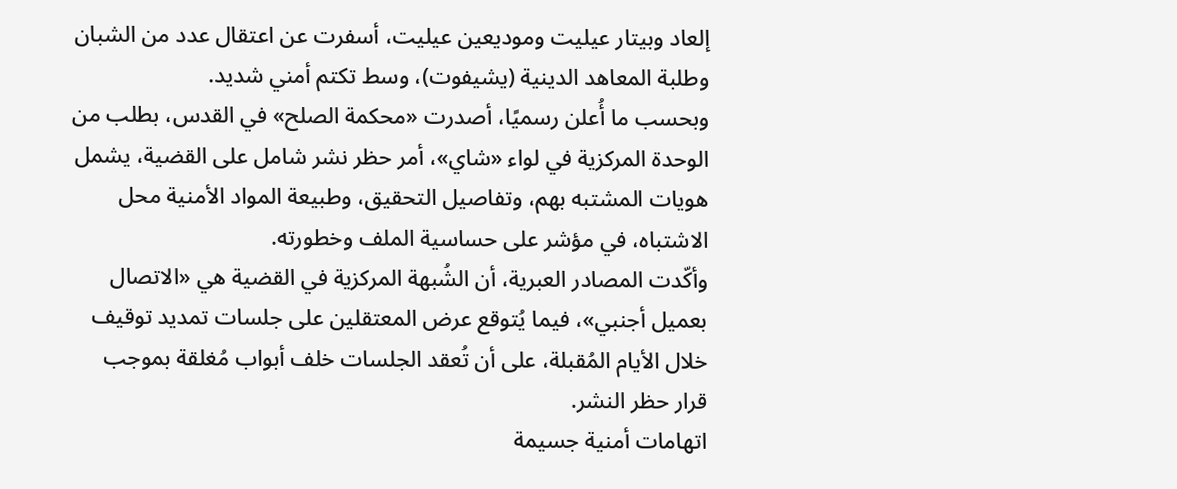إلعاد وبيتار عيليت وموديعين عيليت، أسفرت عن اعتقال عدد من الشبان وطلبة المعاهد الدينية (يشيفوت)، وسط تكتم أمني شديد.
وبحسب ما أُعلن رسميًا، أصدرت «محكمة الصلح» في القدس، بطلب من الوحدة المركزية في لواء «شاي»، أمر حظر نشر شامل على القضية، يشمل هويات المشتبه بهم، وتفاصيل التحقيق، وطبيعة المواد الأمنية محل الاشتباه، في مؤشر على حساسية الملف وخطورته.
وأكّدت المصادر العبرية، أن الشُبهة المركزية في القضية هي «الاتصال بعميل أجنبي»، فيما يُتوقع عرض المعتقلين على جلسات تمديد توقيف خلال الأيام المُقبلة، على أن تُعقد الجلسات خلف أبواب مُغلقة بموجب قرار حظر النشر.
اتهامات أمنية جسيمة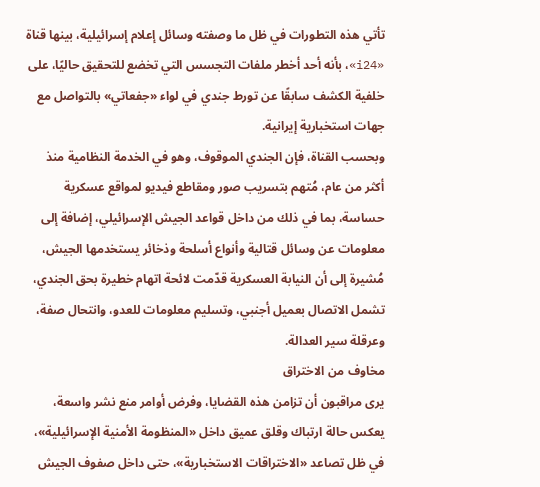تأتي هذه التطورات في ظل ما وصفته وسائل إعلام إسرائيلية، بينها قناة «i24»، بأنه أحد أخطر ملفات التجسس التي تخضع للتحقيق حاليًا، على خلفية الكشف سابقًا عن تورط جندي في لواء «جفعاتي» بالتواصل مع جهات استخبارية إيرانية.
وبحسب القناة، فإن الجندي الموقوف، وهو في الخدمة النظامية منذ أكثر من عام، مُتهم بتسريب صور ومقاطع فيديو لمواقع عسكرية حساسة، بما في ذلك من داخل قواعد الجيش الإسرائيلي، إضافة إلى معلومات عن وسائل قتالية وأنواع أسلحة وذخائر يستخدمها الجيش، مُشيرة إلى أن النيابة العسكرية قدّمت لائحة اتهام خطيرة بحق الجندي، تشمل الاتصال بعميل أجنبي، وتسليم معلومات للعدو، وانتحال صفة، وعرقلة سير العدالة.
مخاوف من الاختراق
يرى مراقبون أن تزامن هذه القضايا، وفرض أوامر منع نشر واسعة، يعكس حالة ارتباك وقلق عميق داخل «المنظومة الأمنية الإسرائيلية»، في ظل تصاعد «الاختراقات الاستخبارية»، حتى داخل صفوف الجيش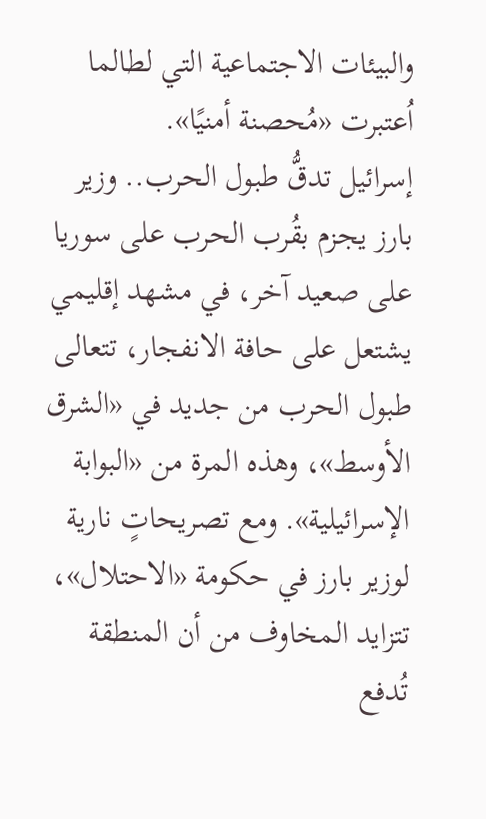والبيئات الاجتماعية التي لطالما اُعتبرت «مُحصنة أمنيًا».
إسرائيل تدقُّ طبول الحرب.. وزير بارز يجزم بقُرب الحرب على سوريا
على صعيد آخر، في مشهد إقليمي يشتعل على حافة الانفجار، تتعالى طبول الحرب من جديد في «الشرق الأوسط»، وهذه المرة من «البوابة الإسرائيلية». ومع تصريحاتٍ نارية لوزير بارز في حكومة «الاحتلال»، تتزايد المخاوف من أن المنطقة تُدفع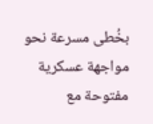بخُطى مسرعة نحو مواجهة عسكرية مفتوحة مع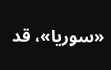«سوريا»، قد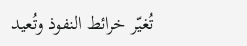تُغيّر خرائط النفوذ وتُعيد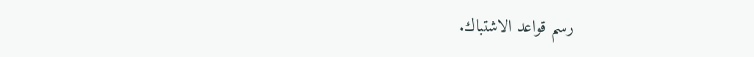رسم قواعد الاشتباك.